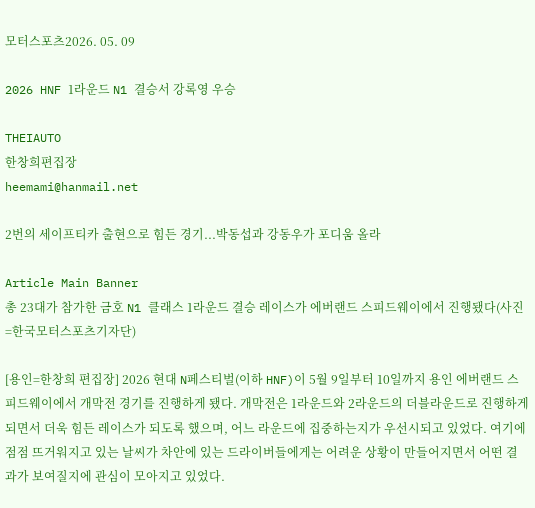모터스포츠2026. 05. 09

2026 HNF 1라운드 N1 결승서 강록영 우승

THEIAUTO
한창희편집장
heemami@hanmail.net

2번의 세이프티카 출현으로 힘든 경기...박동섭과 강동우가 포디움 올라

Article Main Banner
총 23대가 참가한 금호 N1 클래스 1라운드 결승 레이스가 에버랜드 스피드웨이에서 진행됐다(사진=한국모터스포츠기자단)

[용인=한창희 편집장] 2026 현대 N페스티벌(이하 HNF)이 5월 9일부터 10일까지 용인 에버랜드 스피드웨이에서 개막전 경기를 진행하게 됐다. 개막전은 1라운드와 2라운드의 더블라운드로 진행하게 되면서 더욱 힘든 레이스가 되도록 했으며, 어느 라운드에 집중하는지가 우선시되고 있었다. 여기에 점점 뜨거워지고 있는 날씨가 차안에 있는 드라이버들에게는 어려운 상황이 만들어지면서 어떤 결과가 보여질지에 관심이 모아지고 있었다.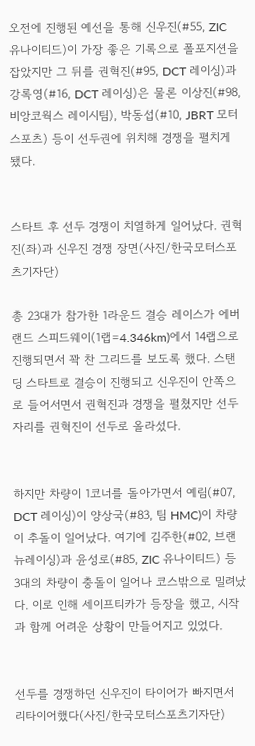오전에 진행된 예선을 통해 신우진(#55, ZIC 유나이티드)이 가장 좋은 기록으로 폴포지션을 잡았지만 그 뒤를 권혁진(#95, DCT 레이싱)과 강록영(#16, DCT 레이싱)은 물론 이상진(#98, 비앙코웍스 레이시팀), 박동섭(#10, JBRT 모터스포츠) 등이 선두권에 위치해 경쟁을 펼치게 됐다.


스타트 후 선두 경쟁이 치열하게 일어났다. 권혁진(좌)과 신우진 경쟁 장면(사진/한국모터스포츠기자단)

총 23대가 참가한 1라운드 결승 레이스가 에버랜드 스피드웨이(1랩=4.346km)에서 14랩으로 진행되면서 꽉 찬 그리드를 보도록 했다. 스탠딩 스타트로 결승이 진행되고 신우진이 안쪽으로 들어서면서 권혁진과 경쟁을 펼쳤지만 선두자리를 권혁진이 선두로 올라섰다.


하지만 차량이 1코너를 돌아가면서 예림(#07, DCT 레이싱)이 양상국(#83, 팀 HMC)이 차량이 추돌이 일어났다. 여기에 김주한(#02, 브랜뉴레이싱)과 윤성로(#85, ZIC 유나이티드) 등 3대의 차량이 충돌이 일어나 코스밖으로 밀려났다. 이로 인해 세이프티카가 등장을 했고, 시작과 함께 어려운 상황이 만들어지고 있었다.


선두를 경쟁하던 신우진이 타이어가 빠지면서 리타이어했다(사진/한국모터스포츠기자단)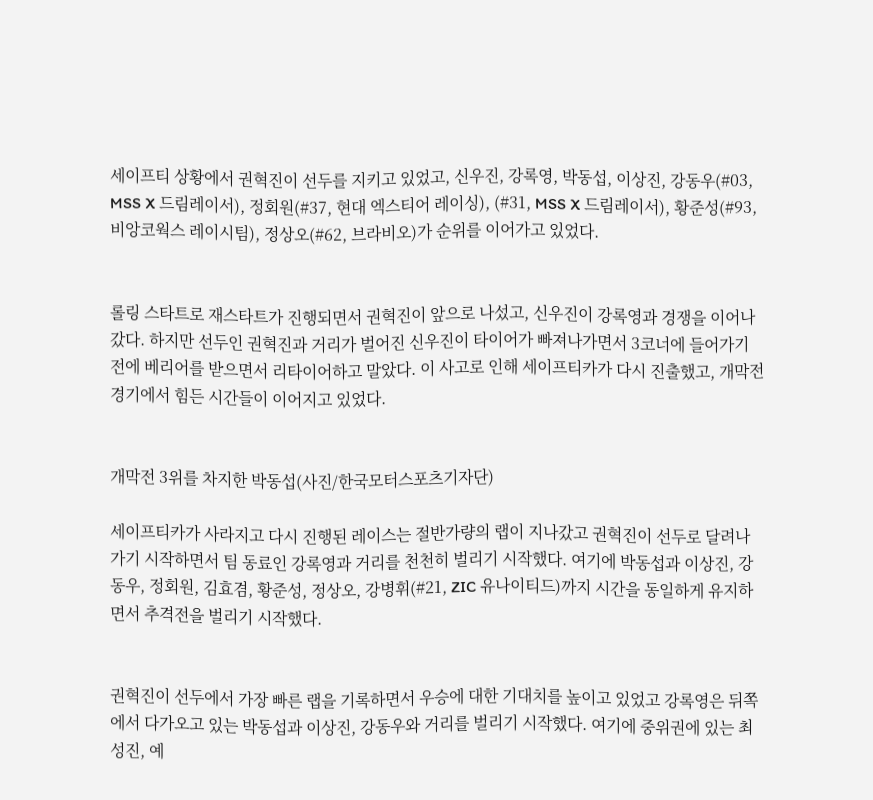세이프티 상황에서 권혁진이 선두를 지키고 있었고, 신우진, 강록영, 박동섭, 이상진, 강동우(#03, MSS X 드림레이서), 정회원(#37, 현대 엑스티어 레이싱), (#31, MSS X 드림레이서), 황준성(#93, 비앙코웍스 레이시팀), 정상오(#62, 브라비오)가 순위를 이어가고 있었다.


롤링 스타트로 재스타트가 진행되면서 권혁진이 앞으로 나섰고, 신우진이 강록영과 경쟁을 이어나갔다. 하지만 선두인 권혁진과 거리가 벌어진 신우진이 타이어가 빠져나가면서 3코너에 들어가기 전에 베리어를 받으면서 리타이어하고 말았다. 이 사고로 인해 세이프티카가 다시 진출했고, 개막전 경기에서 힘든 시간들이 이어지고 있었다.


개막전 3위를 차지한 박동섭(사진/한국모터스포츠기자단)

세이프티카가 사라지고 다시 진행된 레이스는 절반가량의 랩이 지나갔고 권혁진이 선두로 달려나가기 시작하면서 팀 동료인 강록영과 거리를 천천히 벌리기 시작했다. 여기에 박동섭과 이상진, 강동우, 정회원, 김효겸, 황준성, 정상오, 강병휘(#21, ZIC 유나이티드)까지 시간을 동일하게 유지하면서 추격전을 벌리기 시작했다.


권혁진이 선두에서 가장 빠른 랩을 기록하면서 우승에 대한 기대치를 높이고 있었고 강록영은 뒤쪽에서 다가오고 있는 박동섭과 이상진, 강동우와 거리를 벌리기 시작했다. 여기에 중위권에 있는 최성진, 예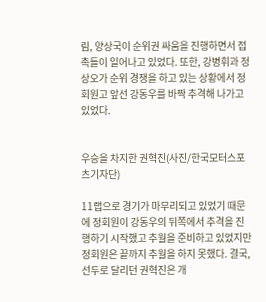림, 양상국이 순위권 싸움을 진행하면서 접촉들이 일어나고 있었다. 또한, 강병휘과 정상오가 순위 경쟁을 하고 있는 상황에서 정회원고 앞선 강동우를 바짝 추격해 나가고 있었다.


우승을 차지한 권혁진(사진/한국모터스포츠기자단)

11랩으로 경기가 마무리되고 있었기 때문에 정회원이 강동우의 뒤쪽에서 추격을 진행하기 시작했고 추월을 준비하고 있었지만 정회원은 끝까지 추월을 하지 못했다. 결국, 선두로 달리던 권혁진은 개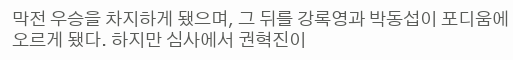막전 우승을 차지하게 됐으며, 그 뒤를 강록영과 박동섭이 포디움에 오르게 됐다. 하지만 심사에서 권혁진이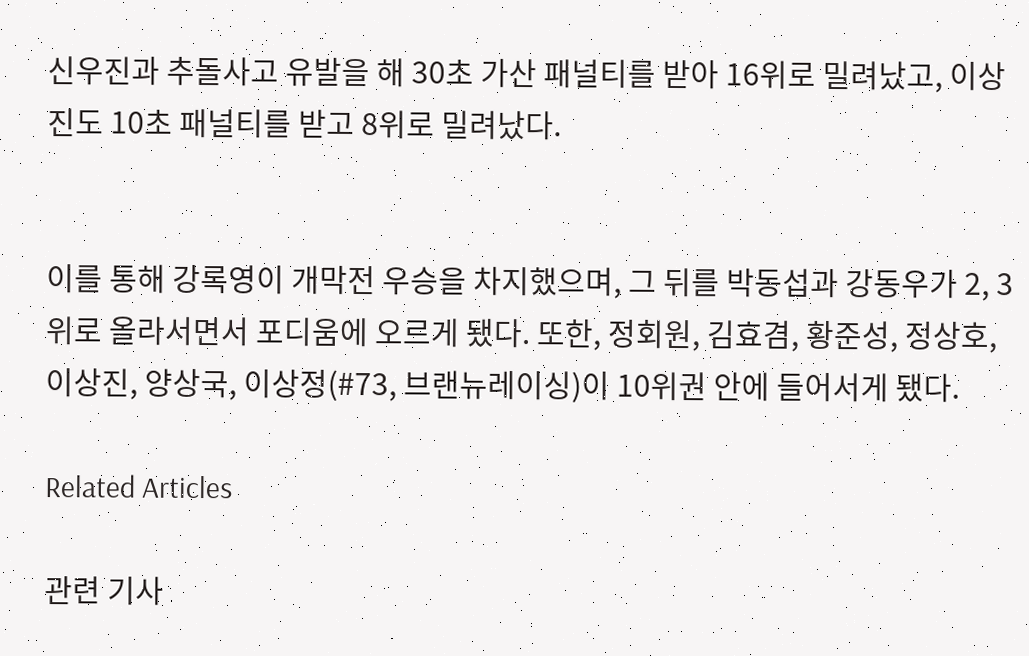신우진과 추돌사고 유발을 해 30초 가산 패널티를 받아 16위로 밀려났고, 이상진도 10초 패널티를 받고 8위로 밀려났다.


이를 통해 강록영이 개막전 우승을 차지했으며, 그 뒤를 박동섭과 강동우가 2, 3위로 올라서면서 포디움에 오르게 됐다. 또한, 정회원, 김효겸, 황준성, 정상호, 이상진, 양상국, 이상정(#73, 브랜뉴레이싱)이 10위권 안에 들어서게 됐다.

Related Articles

관련 기사